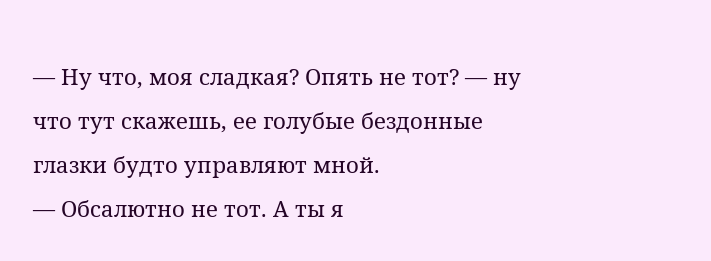— Ну что, моя сладкая? Опять не тот? — ну что тут скажешь, ее голубые бездонные глазки будто управляют мной.
— Обсалютно не тот. А ты я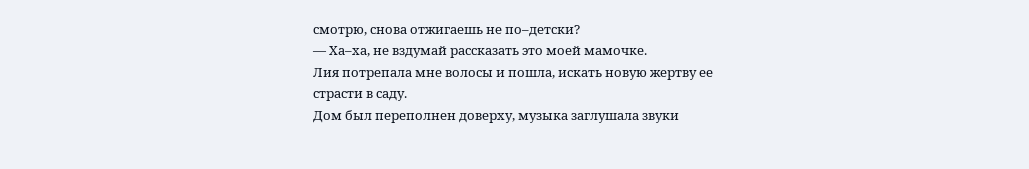смотрю, снова отжигаешь не по–детски?
— Ха–ха, не вздумай рассказать это моей мамочке.
Лия потрепала мне волосы и пошла, искать новую жертву ее страсти в саду.
Дом был переполнен доверху, музыка заглушала звуки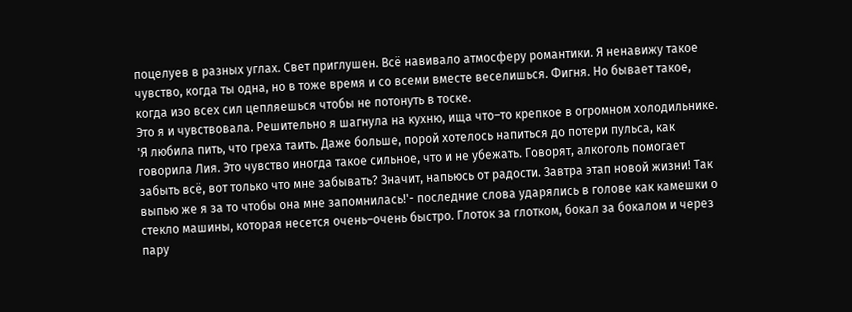поцелуев в разных углах. Свет приглушен. Всё навивало атмосферу романтики. Я ненавижу такое чувство, когда ты одна, но в тоже время и со всеми вместе веселишься. Фигня. Но бывает такое, когда изо всех сил цепляешься чтобы не потонуть в тоске.
Это я и чувствовала. Решительно я шагнула на кухню, ища что–то крепкое в огромном холодильнике.
'Я любила пить, что греха таить. Даже больше, порой хотелось напиться до потери пульса, как говорила Лия. Это чувство иногда такое сильное, что и не убежать. Говорят, алкоголь помогает забыть всё, вот только что мне забывать? Значит, напьюсь от радости. Завтра этап новой жизни! Так выпью же я за то чтобы она мне запомнилась!'- последние слова ударялись в голове как камешки о стекло машины, которая несется очень–очень быстро. Глоток за глотком, бокал за бокалом и через пару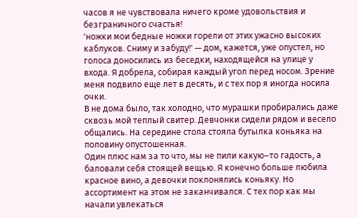часов я не чувствовала ничего кроме удовольствия и безграничного счастья!
'ножки мои бедные ножки горели от этих ужасно высоких каблуков. Сниму и забуду!' — дом, кажется, уже опустел, но голоса доносились из беседки, находящейся на улице у входа. Я добрела, собирая каждый угол перед носом. Зрение меня подвило еще лет в десять, и с тех пор я иногда носила очки.
В не дома было, так холодно, что мурашки пробирались даже сквозь мой теплый свитер. Девчонки сидели рядом и весело общались. На середине стола стояла бутылка коньяка на половину опустошенная.
Один плюс нам за то что, мы не пили какую–то гадость, а баловали себя стоящей вещью. Я конечно больше любила красное вино, а девочки поклонялись коньяку. Но ассортимент на этом не заканчивался. С тех пор как мы начали увлекаться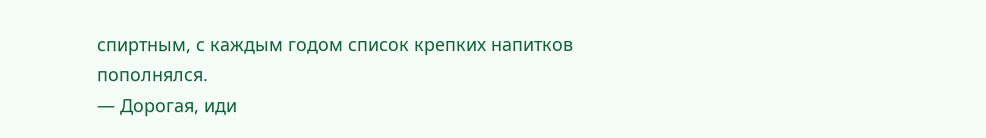спиртным, с каждым годом список крепких напитков пополнялся.
— Дорогая, иди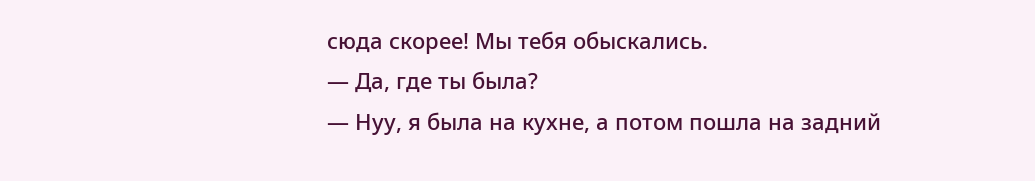сюда скорее! Мы тебя обыскались.
— Да, где ты была?
— Нуу, я была на кухне, а потом пошла на задний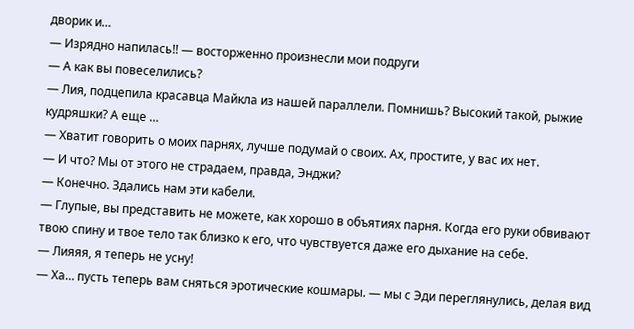дворик и…
— Изрядно напилась!! — восторженно произнесли мои подруги
— А как вы повеселились?
— Лия, подцепила красавца Майкла из нашей параллели. Помнишь? Высокий такой, рыжие кудряшки? А еще …
— Хватит говорить о моих парнях, лучше подумай о своих. Ах, простите, у вас их нет.
— И что? Мы от этого не страдаем, правда, Энджи?
— Конечно. Здались нам эти кабели.
— Глупые, вы представить не можете, как хорошо в объятиях парня. Когда его руки обвивают твою спину и твое тело так близко к его, что чувствуется даже его дыхание на себе.
— Лияяя, я теперь не усну!
— Ха… пусть теперь вам сняться эротические кошмары. — мы с Эди переглянулись, делая вид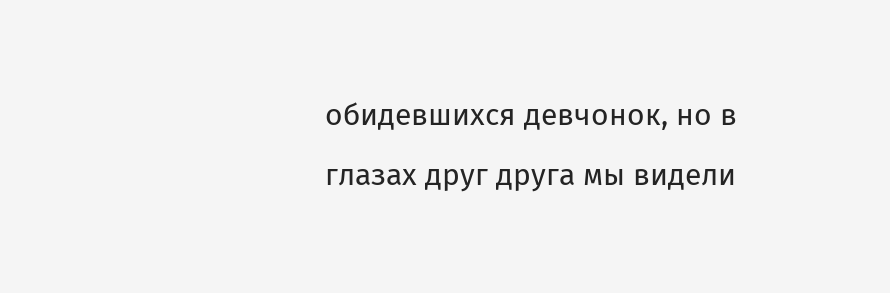обидевшихся девчонок, но в глазах друг друга мы видели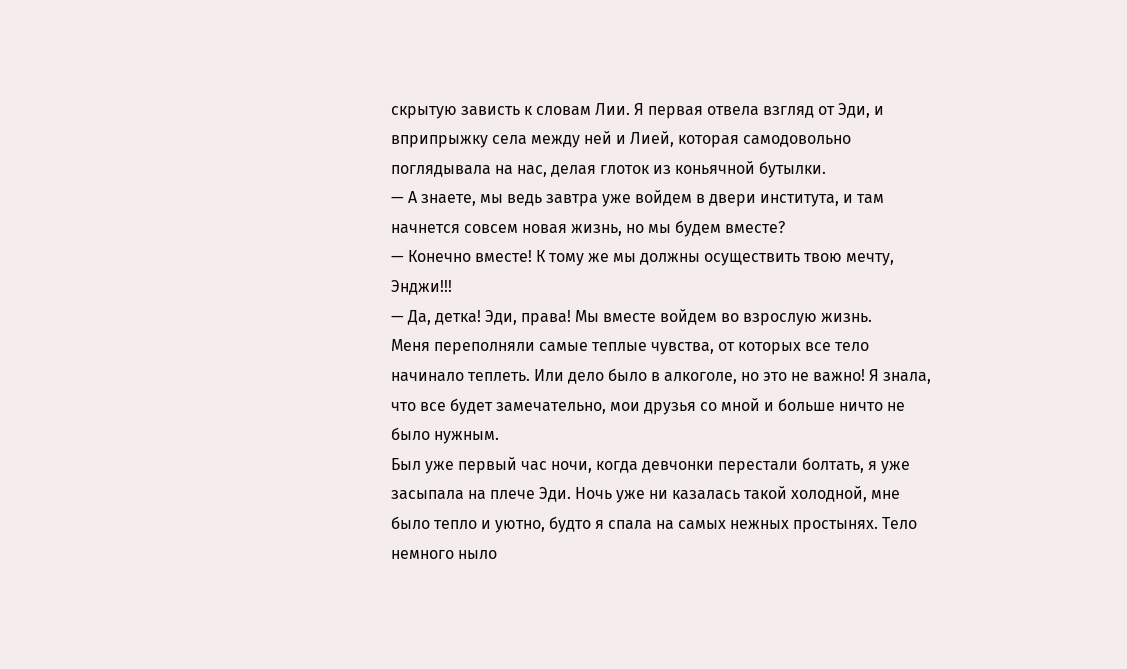скрытую зависть к словам Лии. Я первая отвела взгляд от Эди, и вприпрыжку села между ней и Лией, которая самодовольно поглядывала на нас, делая глоток из коньячной бутылки.
— А знаете, мы ведь завтра уже войдем в двери института, и там начнется совсем новая жизнь, но мы будем вместе?
— Конечно вместе! К тому же мы должны осуществить твою мечту, Энджи!!!
— Да, детка! Эди, права! Мы вместе войдем во взрослую жизнь.
Меня переполняли самые теплые чувства, от которых все тело начинало теплеть. Или дело было в алкоголе, но это не важно! Я знала, что все будет замечательно, мои друзья со мной и больше ничто не было нужным.
Был уже первый час ночи, когда девчонки перестали болтать, я уже засыпала на плече Эди. Ночь уже ни казалась такой холодной, мне было тепло и уютно, будто я спала на самых нежных простынях. Тело немного ныло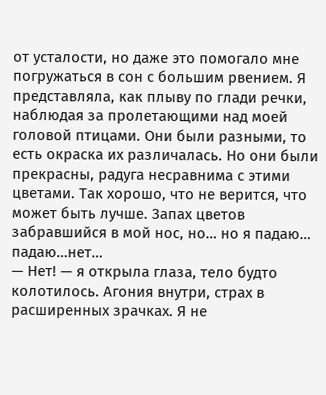от усталости, но даже это помогало мне погружаться в сон с большим рвением. Я представляла, как плыву по глади речки, наблюдая за пролетающими над моей головой птицами. Они были разными, то есть окраска их различалась. Но они были прекрасны, радуга несравнима с этими цветами. Так хорошо, что не верится, что может быть лучше. Запах цветов забравшийся в мой нос, но… но я падаю… падаю…нет…
— Нет! — я открыла глаза, тело будто колотилось. Агония внутри, страх в расширенных зрачках. Я не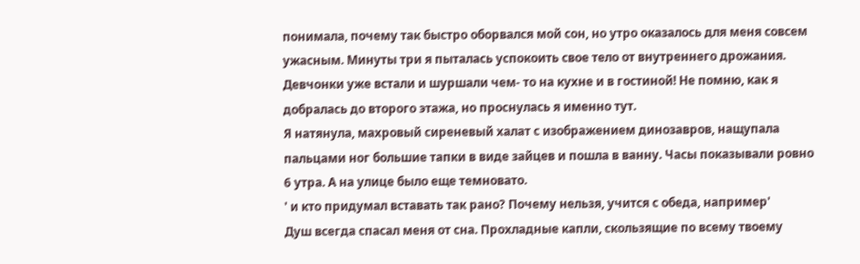понимала, почему так быстро оборвался мой сон, но утро оказалось для меня совсем ужасным. Минуты три я пыталась успокоить свое тело от внутреннего дрожания. Девчонки уже встали и шуршали чем- то на кухне и в гостиной! Не помню, как я добралась до второго этажа, но проснулась я именно тут.
Я натянула, махровый сиреневый халат с изображением динозавров, нащупала пальцами ног большие тапки в виде зайцев и пошла в ванну. Часы показывали ровно 6 утра. А на улице было еще темновато.
' и кто придумал вставать так рано? Почему нельзя, учится с обеда, например'
Душ всегда спасал меня от сна. Прохладные капли, скользящие по всему твоему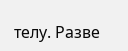телу. Разве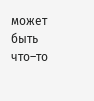может быть что–то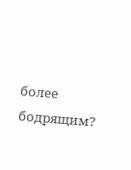более бодрящим?